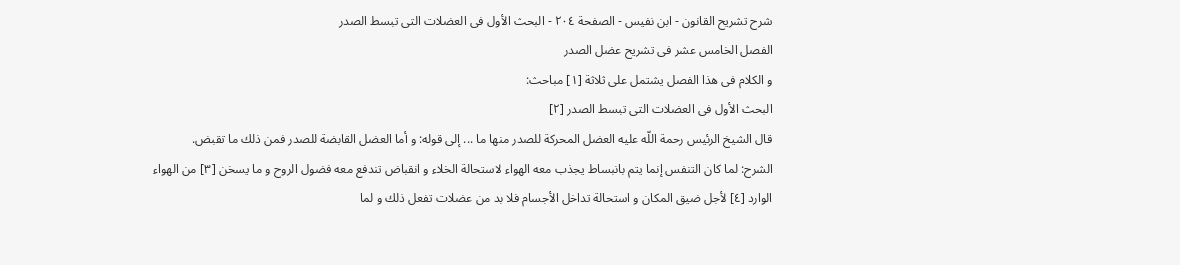شرح تشريح القانون - ابن نفيس - الصفحة ٢٠٤ - البحث الأول فى العضلات التى تبسط الصدر
الفصل الخامس عشر فى تشريح عضل الصدر
و الكلام فى هذا الفصل يشتمل على ثلاثة [١] مباحث:
البحث الأول فى العضلات التى تبسط الصدر [٢]
قال الشيخ الرئيس رحمة اللّه عليه العضل المحركة للصدر منها ما ... إلى قوله: و أما العضل القابضة للصدر فمن ذلك ما تقبض.
الشرح: لما كان التنفس إنما يتم بانبساط يجذب معه الهواء لاستحالة الخلاء و انقباض تندفع معه فضول الروح و ما يسخن [٣] من الهواء الوارد [٤] لأجل ضيق المكان و استحالة تداخل الأجسام فلا بد من عضلات تفعل ذلك و لما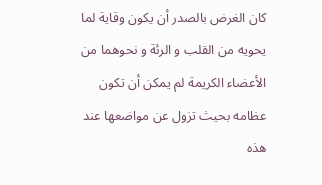كان الغرض بالصدر أن يكون وقاية لما يحويه من القلب و الرئة و نحوهما من الأعضاء الكريمة لم يمكن أن تكون عظامه بحيث تزول عن مواضعها عند هذه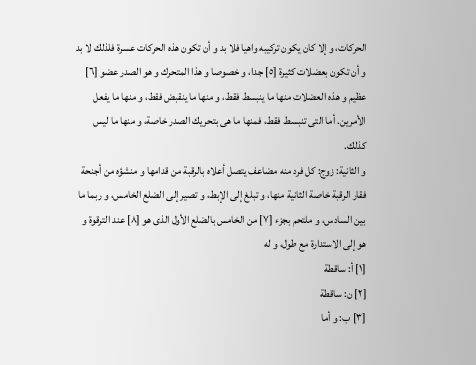الحركات، و إلا كان يكون تركيبه واهيا فلا بد و أن تكون هذه الحركات عسرة فلذلك لا بد و أن تكون بعضلات كثيرة [٥] جدا، و خصوصا و هذا المتحرك و هو الصدر عضو [٦] عظيم و هذه العضلات منها ما ينبسط فقط، و منها ما ينقبض فقط، و منها ما يفعل الأمرين. أما التى تنبسط فقط، فمنها ما هى بتحريك الصدر خاصة، و منها ما ليس كذلك.
و الثانية: زوج: كل فرد منه مضاعف يتصل أعلاه بالرقبة من قدامها و منشؤه من أجنحة فقار الرقبة خاصة الثانية منها، و تبلغ إلى الإبط، و تصير إلى الضلع الخامس، و ربما ما بين السادس، و ملتحم بجزء [٧] من الخامس بالضلع الأول الذى هو [٨] عند الترقوة و هو إلى الاستدارة مع طول، و له
[١] أ: ساقطة
[٢] ن: ساقطة
[٣] ب: و أما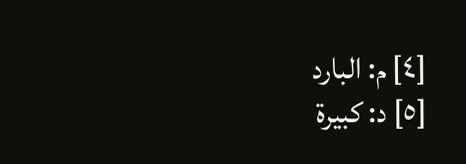[٤] م: البارد
[٥] د: كبيرة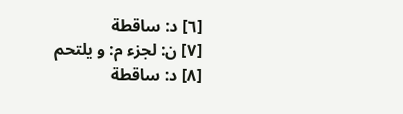[٦] د: ساقطة
[٧] ن: لجزء م: و يلتحم
[٨] د: ساقطة